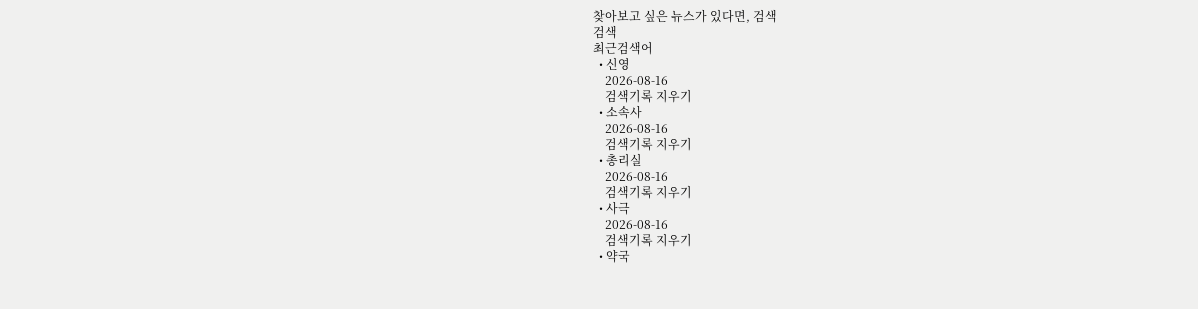찾아보고 싶은 뉴스가 있다면, 검색
검색
최근검색어
  • 신영
    2026-08-16
    검색기록 지우기
  • 소속사
    2026-08-16
    검색기록 지우기
  • 총리실
    2026-08-16
    검색기록 지우기
  • 사극
    2026-08-16
    검색기록 지우기
  • 약국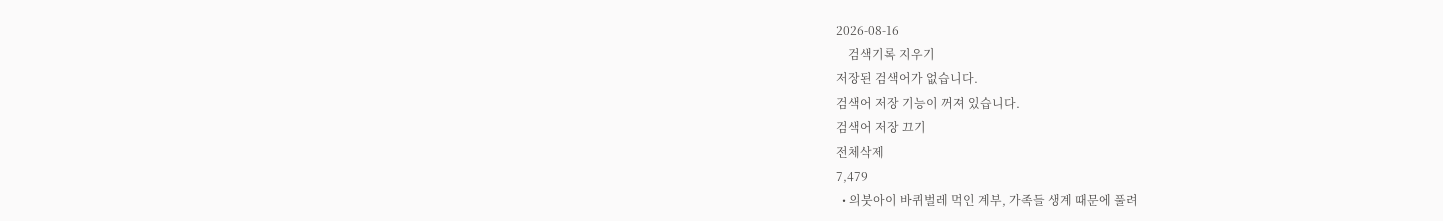2026-08-16
    검색기록 지우기
저장된 검색어가 없습니다.
검색어 저장 기능이 꺼져 있습니다.
검색어 저장 끄기
전체삭제
7,479
  • 의붓아이 바퀴벌레 먹인 계부, 가족들 생계 때문에 풀려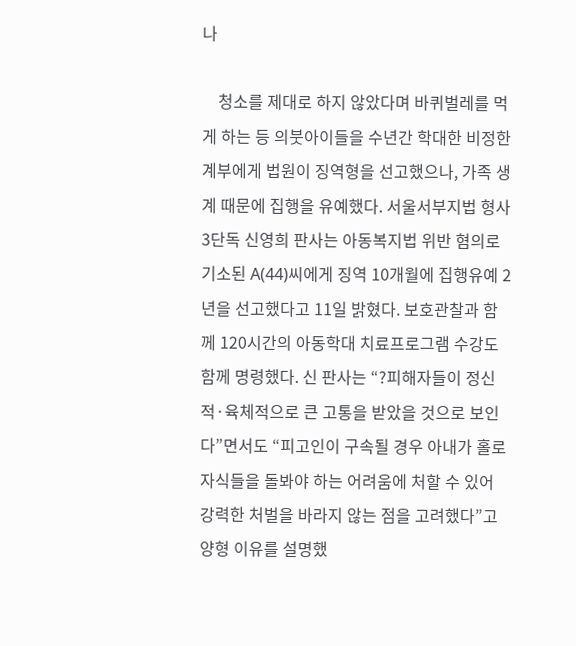나

    청소를 제대로 하지 않았다며 바퀴벌레를 먹게 하는 등 의붓아이들을 수년간 학대한 비정한 계부에게 법원이 징역형을 선고했으나, 가족 생계 때문에 집행을 유예했다. 서울서부지법 형사3단독 신영희 판사는 아동복지법 위반 혐의로 기소된 A(44)씨에게 징역 10개월에 집행유예 2년을 선고했다고 11일 밝혔다. 보호관찰과 함께 120시간의 아동학대 치료프로그램 수강도 함께 명령했다. 신 판사는 “?피해자들이 정신적·육체적으로 큰 고통을 받았을 것으로 보인다”면서도 “피고인이 구속될 경우 아내가 홀로 자식들을 돌봐야 하는 어려움에 처할 수 있어 강력한 처벌을 바라지 않는 점을 고려했다”고 양형 이유를 설명했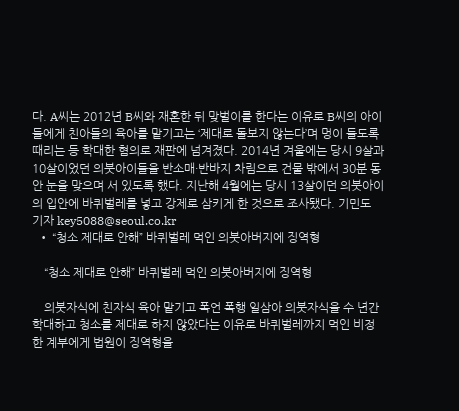다. A씨는 2012년 B씨와 재혼한 뒤 맞벌이를 한다는 이유로 B씨의 아이들에게 친아들의 육아를 맡기고는 ‘제대로 돌보지 않는다’며 멍이 들도록 때리는 등 학대한 혐의로 재판에 넘겨졌다. 2014년 겨울에는 당시 9살과 10살이었던 의붓아이들을 반소매·반바지 차림으로 건물 밖에서 30분 동안 눈을 맞으며 서 있도록 했다. 지난해 4월에는 당시 13살이던 의붓아이의 입안에 바퀴벌레를 넣고 강제로 삼키게 한 것으로 조사됐다. 기민도 기자 key5088@seoul.co.kr
  • “청소 제대로 안해” 바퀴벌레 먹인 의붓아버지에 징역형

    “청소 제대로 안해” 바퀴벌레 먹인 의붓아버지에 징역형

    의붓자식에 친자식 육아 맡기고 폭언 폭행 일삼아 의붓자식을 수 년간 학대하고 청소를 제대로 하지 않았다는 이유로 바퀴벌레까지 먹인 비정한 계부에게 법원이 징역형을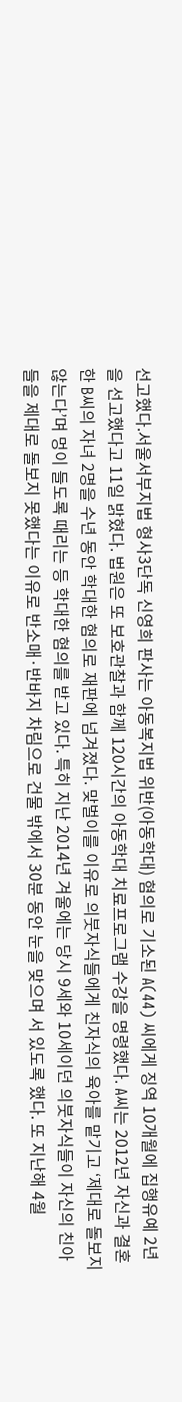선고했다.서울서부지법 형사3단독 신영희 판사는 아동복지법 위반(아동학대) 혐의로 기소된 A(44) 씨에게 징역 10개월에 집행유예 2년을 선고했다고 11일 밝혔다. 법원은 또 보호관찰과 함께 120시간의 아동학대 치료프로그램 수강을 명령했다. A씨는 2012년 자신과 결혼한 B씨의 자녀 2명을 수년 동안 학대한 혐의로 재판에 넘겨졌다. 맞벌이를 이유로 의붓자식들에게 친자식의 육아를 맡기고 ‘제대로 돌보지 않는다’며 멍이 들도록 때리는 등 학대한 혐의를 받고 있다. 특히 지난 2014년 겨울에는 당시 9세와 10세이던 의붓자식들이 자신의 친아들을 제대로 돌보지 못했다는 이유로 반소매·반바지 차림으로 건물 밖에서 30분 동안 눈을 맞으며 서 있도록 했다. 또 지난해 4월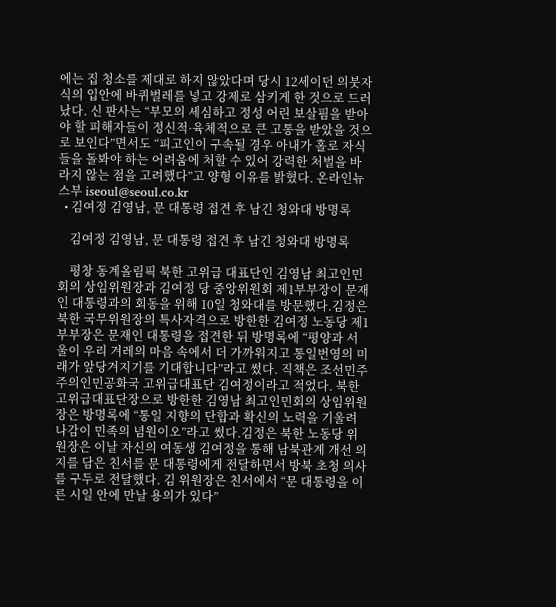에는 집 청소를 제대로 하지 않았다며 당시 12세이던 의붓자식의 입안에 바퀴벌레를 넣고 강제로 삼키게 한 것으로 드러났다. 신 판사는 “부모의 세심하고 정성 어린 보살핌을 받아야 할 피해자들이 정신적·육체적으로 큰 고통을 받았을 것으로 보인다”면서도 “피고인이 구속될 경우 아내가 홀로 자식들을 돌봐야 하는 어려움에 처할 수 있어 강력한 처벌을 바라지 않는 점을 고려했다”고 양형 이유를 밝혔다. 온라인뉴스부 iseoul@seoul.co.kr
  • 김여정 김영남, 문 대통령 접견 후 남긴 청와대 방명록

    김여정 김영남, 문 대통령 접견 후 남긴 청와대 방명록

    평창 동계올림픽 북한 고위급 대표단인 김영남 최고인민회의 상임위원장과 김여정 당 중앙위원회 제1부부장이 문재인 대통령과의 회동을 위해 10일 청와대를 방문했다.김정은 북한 국무위원장의 특사자격으로 방한한 김여정 노동당 제1부부장은 문재인 대통령을 접견한 뒤 방명록에 “평양과 서울이 우리 겨레의 마음 속에서 더 가까워지고 통일번영의 미래가 앞당겨지기를 기대합니다”라고 썼다. 직책은 조선민주주의인민공화국 고위급대표단 김여정이라고 적었다. 북한 고위급대표단장으로 방한한 김영남 최고인민회의 상임위원장은 방명록에 “통일 지향의 단합과 확신의 노력을 기울려 나감이 민족의 념원이오”라고 썼다.김정은 북한 노동당 위원장은 이날 자신의 여동생 김여정을 통해 남북관계 개선 의지를 담은 친서를 문 대통령에게 전달하면서 방북 초청 의사를 구두로 전달했다. 김 위원장은 친서에서 “문 대통령을 이른 시일 안에 만날 용의가 있다”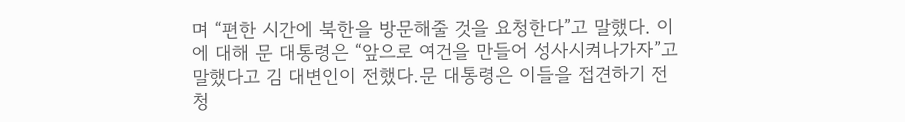며 “편한 시간에 북한을 방문해줄 것을 요청한다”고 말했다. 이에 대해 문 대통령은 “앞으로 여건을 만들어 성사시켜나가자”고 말했다고 김 대변인이 전했다.문 대통령은 이들을 접견하기 전 청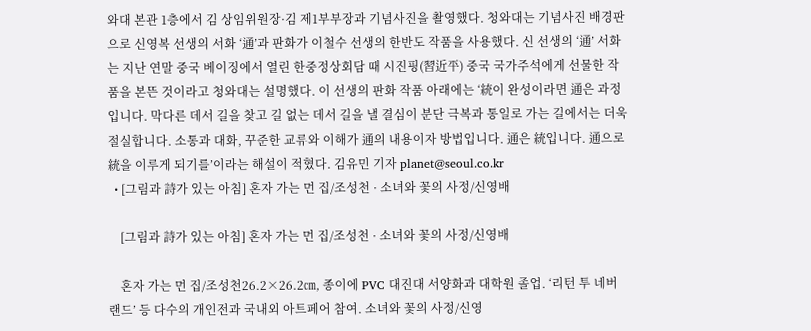와대 본관 1층에서 김 상임위원장·김 제1부부장과 기념사진을 촬영했다. 청와대는 기념사진 배경판으로 신영복 선생의 서화 ‘通’과 판화가 이철수 선생의 한반도 작품을 사용했다. 신 선생의 ‘通’ 서화는 지난 연말 중국 베이징에서 열린 한중정상회담 때 시진핑(習近平) 중국 국가주석에게 선물한 작품을 본뜬 것이라고 청와대는 설명했다. 이 선생의 판화 작품 아래에는 ‘統이 완성이라면 通은 과정입니다. 막다른 데서 길을 찾고 길 없는 데서 길을 낼 결심이 분단 극복과 통일로 가는 길에서는 더욱 절실합니다. 소통과 대화, 꾸준한 교류와 이해가 通의 내용이자 방법입니다. 通은 統입니다. 通으로 統을 이루게 되기를’이라는 해설이 적혔다. 김유민 기자 planet@seoul.co.kr
  • [그림과 詩가 있는 아침] 혼자 가는 먼 집/조성천 · 소녀와 꽃의 사정/신영배

    [그림과 詩가 있는 아침] 혼자 가는 먼 집/조성천 · 소녀와 꽃의 사정/신영배

    혼자 가는 먼 집/조성천26.2×26.2㎝, 종이에 PVC 대진대 서양화과 대학원 졸업. ‘리턴 투 네버랜드’ 등 다수의 개인전과 국내외 아트페어 참여. 소녀와 꽃의 사정/신영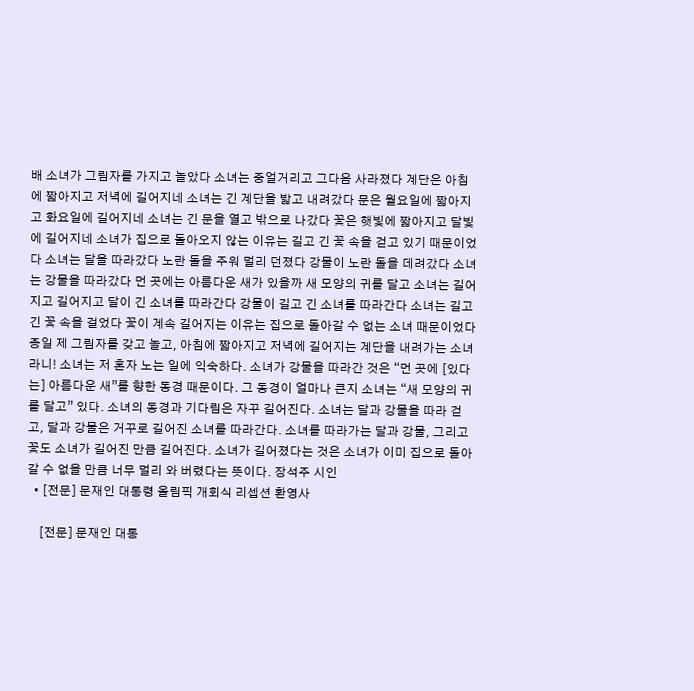배 소녀가 그림자를 가지고 놀았다 소녀는 중얼거리고 그다음 사라졌다 계단은 아침에 짧아지고 저녁에 길어지네 소녀는 긴 계단을 밟고 내려갔다 문은 월요일에 짧아지고 화요일에 길어지네 소녀는 긴 문을 열고 밖으로 나갔다 꽃은 햇빛에 짧아지고 달빛에 길어지네 소녀가 집으로 돌아오지 않는 이유는 길고 긴 꽃 속을 걷고 있기 때문이었다 소녀는 달을 따라갔다 노란 돌을 주워 멀리 던졌다 강물이 노란 돌을 데려갔다 소녀는 강물을 따라갔다 먼 곳에는 아름다운 새가 있을까 새 모양의 귀를 달고 소녀는 길어지고 길어지고 달이 긴 소녀를 따라간다 강물이 길고 긴 소녀를 따라간다 소녀는 길고 긴 꽃 속을 걸었다 꽃이 계속 길어지는 이유는 집으로 돌아갈 수 없는 소녀 때문이었다 종일 제 그림자를 갖고 놀고, 아침에 짧아지고 저녁에 길어지는 계단을 내려가는 소녀라니! 소녀는 저 혼자 노는 일에 익숙하다. 소녀가 강물을 따라간 것은 “먼 곳에 [있다는] 아름다운 새”를 향한 동경 때문이다. 그 동경이 얼마나 큰지 소녀는 “새 모양의 귀를 달고” 있다. 소녀의 동경과 기다림은 자꾸 길어진다. 소녀는 달과 강물을 따라 걷고, 달과 강물은 거꾸로 길어진 소녀를 따라간다. 소녀를 따라가는 달과 강물, 그리고 꽃도 소녀가 길어진 만큼 길어진다. 소녀가 길어졌다는 것은 소녀가 이미 집으로 돌아갈 수 없을 만큼 너무 멀리 와 버렸다는 뜻이다. 장석주 시인
  • [전문] 문재인 대통령 올림픽 개회식 리셉션 환영사

    [전문] 문재인 대통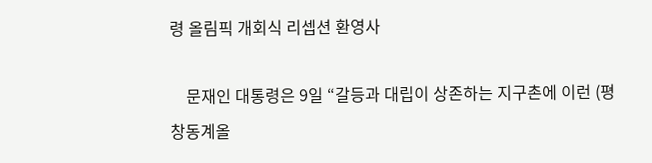령 올림픽 개회식 리셉션 환영사

    문재인 대통령은 9일 “갈등과 대립이 상존하는 지구촌에 이런 (평창동계올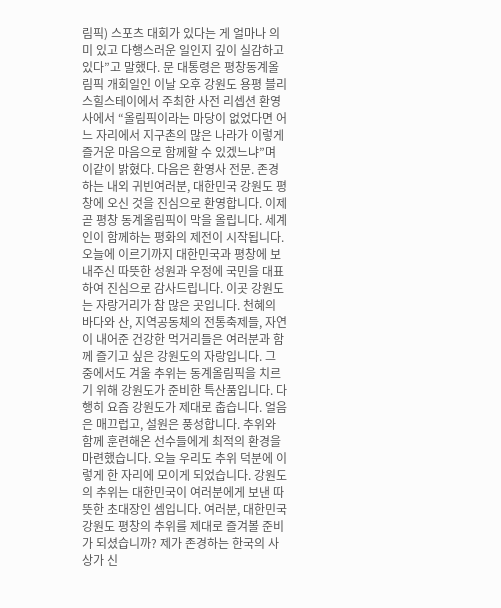림픽) 스포츠 대회가 있다는 게 얼마나 의미 있고 다행스러운 일인지 깊이 실감하고 있다”고 말했다. 문 대통령은 평창동계올림픽 개회일인 이날 오후 강원도 용평 블리스힐스테이에서 주최한 사전 리셉션 환영사에서 “올림픽이라는 마당이 없었다면 어느 자리에서 지구촌의 많은 나라가 이렇게 즐거운 마음으로 함께할 수 있겠느냐”며 이같이 밝혔다. 다음은 환영사 전문. 존경하는 내외 귀빈여러분, 대한민국 강원도 평창에 오신 것을 진심으로 환영합니다. 이제 곧 평창 동계올림픽이 막을 올립니다. 세계인이 함께하는 평화의 제전이 시작됩니다. 오늘에 이르기까지 대한민국과 평창에 보내주신 따뜻한 성원과 우정에 국민을 대표하여 진심으로 감사드립니다. 이곳 강원도는 자랑거리가 참 많은 곳입니다. 천혜의 바다와 산, 지역공동체의 전통축제들, 자연이 내어준 건강한 먹거리들은 여러분과 함께 즐기고 싶은 강원도의 자랑입니다. 그 중에서도 겨울 추위는 동계올림픽을 치르기 위해 강원도가 준비한 특산품입니다. 다행히 요즘 강원도가 제대로 춥습니다. 얼음은 매끄럽고, 설원은 풍성합니다. 추위와 함께 훈련해온 선수들에게 최적의 환경을 마련했습니다. 오늘 우리도 추위 덕분에 이렇게 한 자리에 모이게 되었습니다. 강원도의 추위는 대한민국이 여러분에게 보낸 따뜻한 초대장인 셈입니다. 여러분, 대한민국 강원도 평창의 추위를 제대로 즐겨볼 준비가 되셨습니까? 제가 존경하는 한국의 사상가 신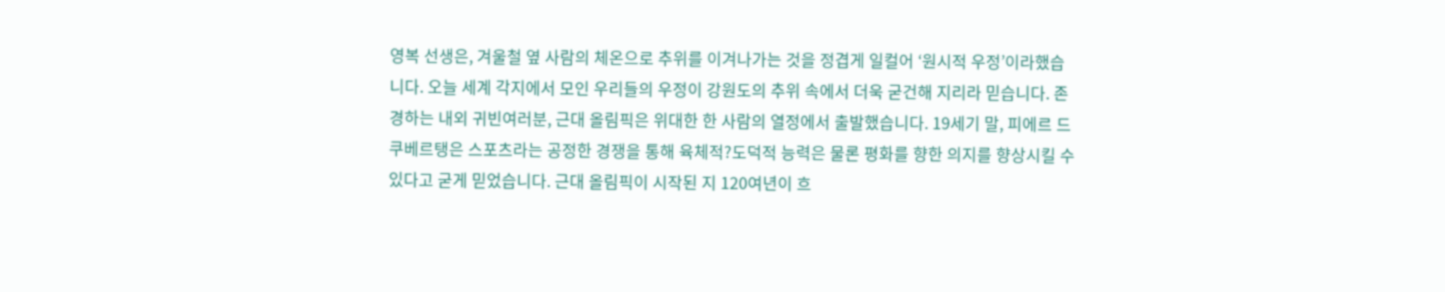영복 선생은, 겨울철 옆 사람의 체온으로 추위를 이겨나가는 것을 정겹게 일컬어 ‘원시적 우정’이라했습니다. 오늘 세계 각지에서 모인 우리들의 우정이 강원도의 추위 속에서 더욱 굳건해 지리라 믿습니다. 존경하는 내외 귀빈여러분, 근대 올림픽은 위대한 한 사람의 열정에서 출발했습니다. 19세기 말, 피에르 드 쿠베르탱은 스포츠라는 공정한 경쟁을 통해 육체적?도덕적 능력은 물론 평화를 향한 의지를 향상시킬 수 있다고 굳게 믿었습니다. 근대 올림픽이 시작된 지 120여년이 흐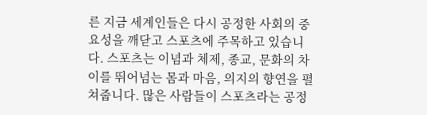른 지금 세계인들은 다시 공정한 사회의 중요성을 깨닫고 스포츠에 주목하고 있습니다. 스포츠는 이념과 체제, 종교, 문화의 차이를 뛰어넘는 몸과 마음, 의지의 향연을 펼쳐줍니다. 많은 사람들이 스포츠라는 공정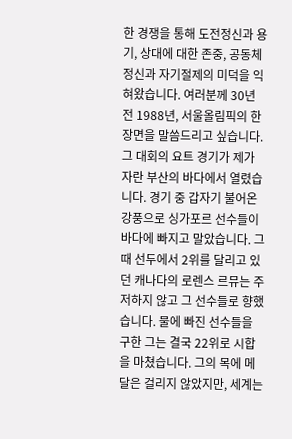한 경쟁을 통해 도전정신과 용기, 상대에 대한 존중, 공동체 정신과 자기절제의 미덕을 익혀왔습니다. 여러분께 30년 전 1988년, 서울올림픽의 한 장면을 말씀드리고 싶습니다. 그 대회의 요트 경기가 제가 자란 부산의 바다에서 열렸습니다. 경기 중 갑자기 불어온 강풍으로 싱가포르 선수들이 바다에 빠지고 말았습니다. 그때 선두에서 2위를 달리고 있던 캐나다의 로렌스 르뮤는 주저하지 않고 그 선수들로 향했습니다. 물에 빠진 선수들을 구한 그는 결국 22위로 시합을 마쳤습니다. 그의 목에 메달은 걸리지 않았지만, 세계는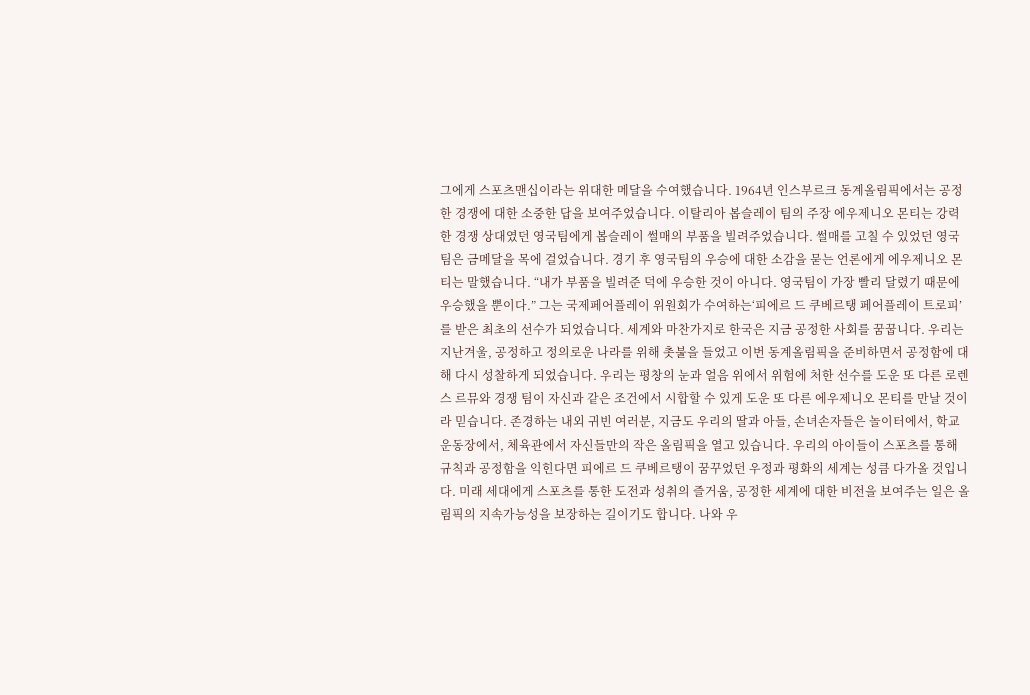그에게 스포츠맨십이라는 위대한 메달을 수여했습니다. 1964년 인스부르크 동계올림픽에서는 공정한 경쟁에 대한 소중한 답을 보여주었습니다. 이탈리아 봅슬레이 팀의 주장 에우제니오 몬티는 강력한 경쟁 상대였던 영국팀에게 봅슬레이 썰매의 부품을 빌려주었습니다. 썰매를 고칠 수 있었던 영국팀은 금메달을 목에 걸었습니다. 경기 후 영국팀의 우승에 대한 소감을 묻는 언론에게 에우제니오 몬티는 말했습니다. “내가 부품을 빌려준 덕에 우승한 것이 아니다. 영국팀이 가장 빨리 달렸기 때문에 우승했을 뿐이다.” 그는 국제페어플레이 위원회가 수여하는‘피에르 드 쿠베르탱 페어플레이 트로피’를 받은 최초의 선수가 되었습니다. 세계와 마찬가지로 한국은 지금 공정한 사회를 꿈꿉니다. 우리는 지난겨울, 공정하고 정의로운 나라를 위해 촛불을 들었고 이번 동계올림픽을 준비하면서 공정함에 대해 다시 성찰하게 되었습니다. 우리는 평창의 눈과 얼음 위에서 위험에 처한 선수를 도운 또 다른 로렌스 르뮤와 경쟁 팀이 자신과 같은 조건에서 시합할 수 있게 도운 또 다른 에우제니오 몬티를 만날 것이라 믿습니다. 존경하는 내외 귀빈 여러분, 지금도 우리의 딸과 아들, 손녀손자들은 놀이터에서, 학교 운동장에서, 체육관에서 자신들만의 작은 올림픽을 열고 있습니다. 우리의 아이들이 스포츠를 통해 규칙과 공정함을 익힌다면 피에르 드 쿠베르탱이 꿈꾸었던 우정과 평화의 세계는 성큼 다가올 것입니다. 미래 세대에게 스포츠를 통한 도전과 성취의 즐거움, 공정한 세계에 대한 비전을 보여주는 일은 올림픽의 지속가능성을 보장하는 길이기도 합니다. 나와 우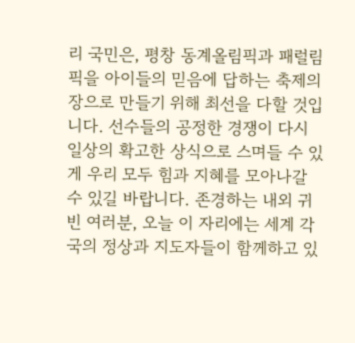리 국민은, 평창 동계올림픽과 패럴림픽을 아이들의 믿음에 답하는 축제의 장으로 만들기 위해 최선을 다할 것입니다. 선수들의 공정한 경쟁이 다시 일상의 확고한 상식으로 스며들 수 있게 우리 모두 힘과 지혜를 모아나갈 수 있길 바랍니다. 존경하는 내외 귀빈 여러분, 오늘 이 자리에는 세계 각국의 정상과 지도자들이 함께하고 있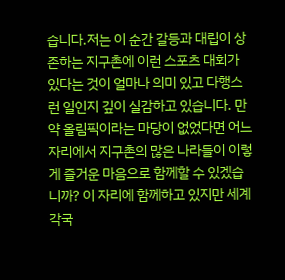습니다.저는 이 순간 갈등과 대립이 상존하는 지구촌에 이런 스포츠 대회가 있다는 것이 얼마나 의미 있고 다행스런 일인지 깊이 실감하고 있습니다. 만약 올림픽이라는 마당이 없었다면 어느 자리에서 지구촌의 많은 나라들이 이렇게 즐거운 마음으로 함께할 수 있겠습니까? 이 자리에 함께하고 있지만 세계 각국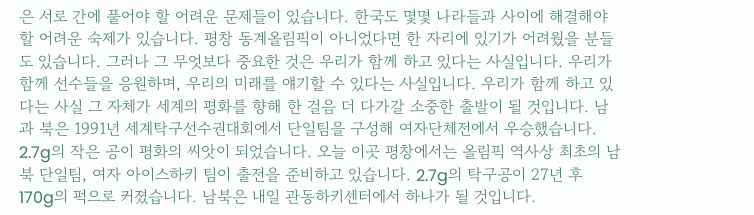은 서로 간에 풀어야 할 어려운 문제들이 있습니다. 한국도 몇몇 나라들과 사이에 해결해야 할 어려운 숙제가 있습니다. 평창 동계올림픽이 아니었다면 한 자리에 있기가 어려웠을 분들도 있습니다. 그러나 그 무엇보다 중요한 것은 우리가 함께 하고 있다는 사실입니다. 우리가 함께 선수들을 응원하며, 우리의 미래를 얘기할 수 있다는 사실입니다. 우리가 함께 하고 있다는 사실 그 자체가 세계의 평화를 향해 한 걸음 더 다가갈 소중한 출발이 될 것입니다. 남과 북은 1991년 세계탁구선수권대회에서 단일팀을 구성해 여자단체전에서 우승했습니다. 2.7g의 작은 공이 평화의 씨앗이 되었습니다. 오늘 이곳 평창에서는 올림픽 역사상 최초의 남북 단일팀, 여자 아이스하키 팀이 출전을 준비하고 있습니다. 2.7g의 탁구공이 27년 후 170g의 퍽으로 커졌습니다. 남북은 내일 관동하키센터에서 하나가 될 것입니다.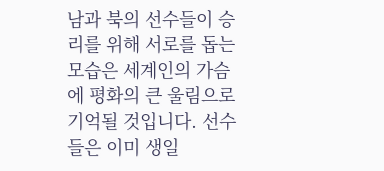남과 북의 선수들이 승리를 위해 서로를 돕는 모습은 세계인의 가슴에 평화의 큰 울림으로 기억될 것입니다. 선수들은 이미 생일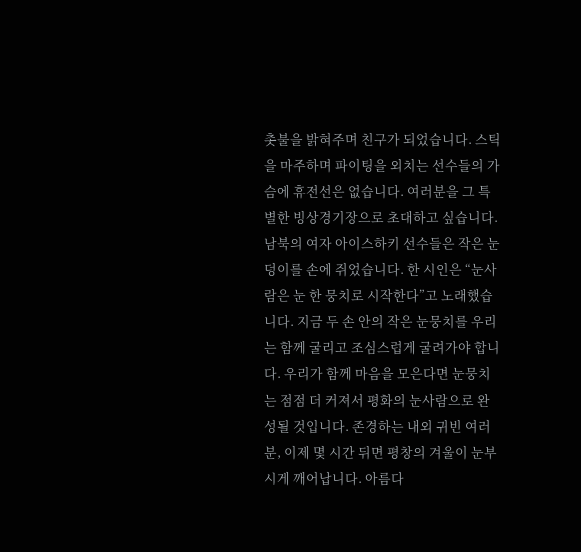촛불을 밝혀주며 친구가 되었습니다. 스틱을 마주하며 파이팅을 외치는 선수들의 가슴에 휴전선은 없습니다. 여러분을 그 특별한 빙상경기장으로 초대하고 싶습니다. 남북의 여자 아이스하키 선수들은 작은 눈덩이를 손에 쥐었습니다. 한 시인은 “눈사람은 눈 한 뭉치로 시작한다”고 노래했습니다. 지금 두 손 안의 작은 눈뭉치를 우리는 함께 굴리고 조심스럽게 굴려가야 합니다. 우리가 함께 마음을 모은다면 눈뭉치는 점점 더 커져서 평화의 눈사람으로 완성될 것입니다. 존경하는 내외 귀빈 여러분, 이제 몇 시간 뒤면 평창의 겨울이 눈부시게 깨어납니다. 아름다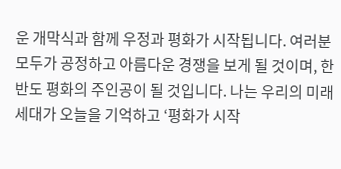운 개막식과 함께 우정과 평화가 시작됩니다. 여러분 모두가 공정하고 아름다운 경쟁을 보게 될 것이며, 한반도 평화의 주인공이 될 것입니다. 나는 우리의 미래세대가 오늘을 기억하고 ‘평화가 시작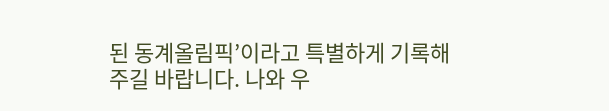된 동계올림픽’이라고 특별하게 기록해주길 바랍니다. 나와 우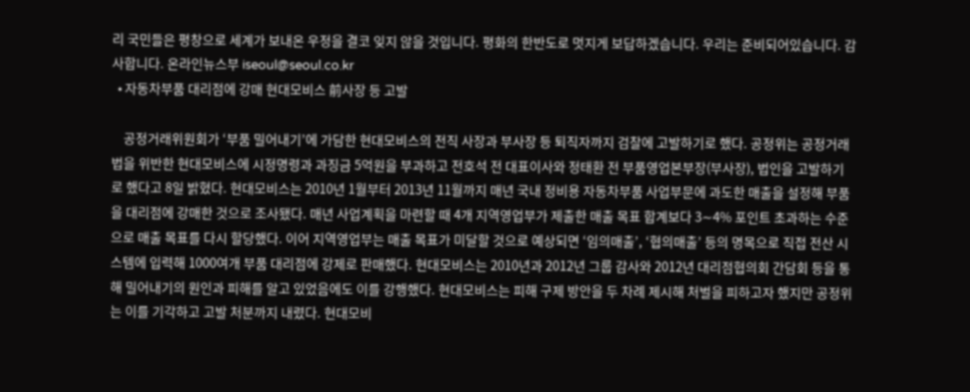리 국민들은 평창으로 세계가 보내온 우정을 결코 잊지 않을 것입니다. 평화의 한반도로 멋지게 보답하겠습니다. 우리는 준비되어있습니다. 감사합니다. 온라인뉴스부 iseoul@seoul.co.kr
  • 자동차부품 대리점에 강매 현대모비스 前사장 등 고발

    공정거래위원회가 ‘부품 밀어내기’에 가담한 현대모비스의 전직 사장과 부사장 등 퇴직자까지 검찰에 고발하기로 했다. 공정위는 공정거래법을 위반한 현대모비스에 시정명령과 과징금 5억원을 부과하고 전호석 전 대표이사와 정태환 전 부품영업본부장(부사장), 법인을 고발하기로 했다고 8일 밝혔다. 현대모비스는 2010년 1월부터 2013년 11월까지 매년 국내 정비용 자동차부품 사업부문에 과도한 매출을 설정해 부품을 대리점에 강매한 것으로 조사됐다. 매년 사업계획을 마련할 때 4개 지역영업부가 제출한 매출 목표 합계보다 3∼4% 포인트 초과하는 수준으로 매출 목표를 다시 할당했다. 이어 지역영업부는 매출 목표가 미달할 것으로 예상되면 ‘임의매출’, ‘협의매출’ 등의 명목으로 직접 전산 시스템에 입력해 1000여개 부품 대리점에 강제로 판매했다. 현대모비스는 2010년과 2012년 그룹 감사와 2012년 대리점협의회 간담회 등을 통해 밀어내기의 원인과 피해를 알고 있었음에도 이를 강행했다. 현대모비스는 피해 구제 방안을 두 차례 제시해 처벌을 피하고자 했지만 공정위는 이를 기각하고 고발 처분까지 내렸다. 현대모비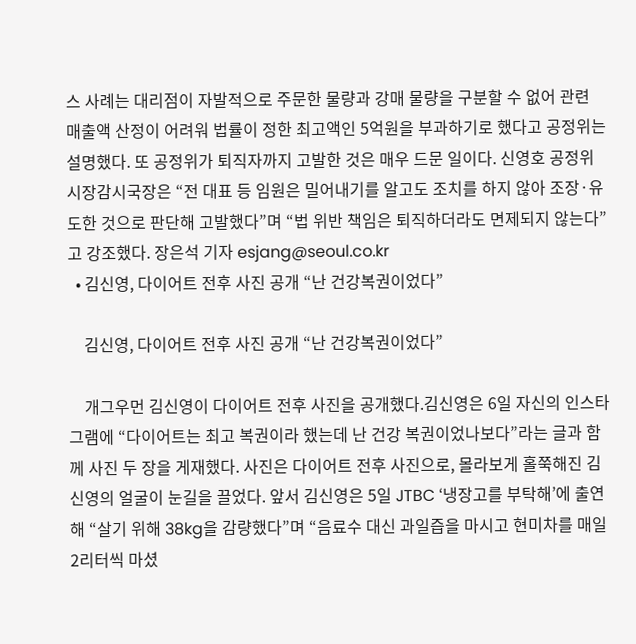스 사례는 대리점이 자발적으로 주문한 물량과 강매 물량을 구분할 수 없어 관련 매출액 산정이 어려워 법률이 정한 최고액인 5억원을 부과하기로 했다고 공정위는 설명했다. 또 공정위가 퇴직자까지 고발한 것은 매우 드문 일이다. 신영호 공정위 시장감시국장은 “전 대표 등 임원은 밀어내기를 알고도 조치를 하지 않아 조장·유도한 것으로 판단해 고발했다”며 “법 위반 책임은 퇴직하더라도 면제되지 않는다”고 강조했다. 장은석 기자 esjang@seoul.co.kr
  • 김신영, 다이어트 전후 사진 공개 “난 건강복권이었다”

    김신영, 다이어트 전후 사진 공개 “난 건강복권이었다”

    개그우먼 김신영이 다이어트 전후 사진을 공개했다.김신영은 6일 자신의 인스타그램에 “다이어트는 최고 복권이라 했는데 난 건강 복권이었나보다”라는 글과 함께 사진 두 장을 게재했다. 사진은 다이어트 전후 사진으로, 몰라보게 홀쭉해진 김신영의 얼굴이 눈길을 끌었다. 앞서 김신영은 5일 JTBC ‘냉장고를 부탁해’에 출연해 “살기 위해 38kg을 감량했다”며 “음료수 대신 과일즙을 마시고 현미차를 매일 2리터씩 마셨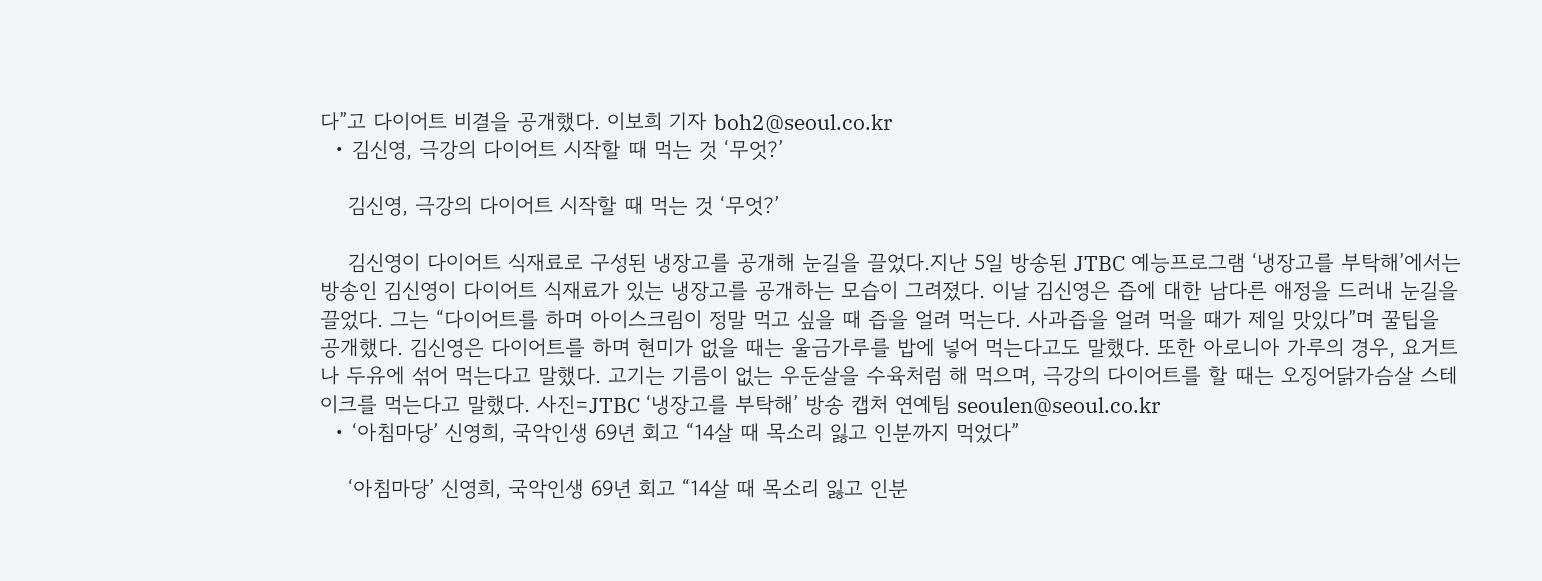다”고 다이어트 비결을 공개했다. 이보희 기자 boh2@seoul.co.kr
  • 김신영, 극강의 다이어트 시작할 때 먹는 것 ‘무엇?’

    김신영, 극강의 다이어트 시작할 때 먹는 것 ‘무엇?’

    김신영이 다이어트 식재료로 구성된 냉장고를 공개해 눈길을 끌었다.지난 5일 방송된 JTBC 예능프로그램 ‘냉장고를 부탁해’에서는 방송인 김신영이 다이어트 식재료가 있는 냉장고를 공개하는 모습이 그려졌다. 이날 김신영은 즙에 대한 남다른 애정을 드러내 눈길을 끌었다. 그는 “다이어트를 하며 아이스크림이 정말 먹고 싶을 때 즙을 얼려 먹는다. 사과즙을 얼려 먹을 때가 제일 맛있다”며 꿀팁을 공개했다. 김신영은 다이어트를 하며 현미가 없을 때는 울금가루를 밥에 넣어 먹는다고도 말했다. 또한 아로니아 가루의 경우, 요거트나 두유에 섞어 먹는다고 말했다. 고기는 기름이 없는 우둔살을 수육처럼 해 먹으며, 극강의 다이어트를 할 때는 오징어닭가슴살 스테이크를 먹는다고 말했다. 사진=JTBC ‘냉장고를 부탁해’ 방송 캡처 연예팀 seoulen@seoul.co.kr
  • ‘아침마당’ 신영희, 국악인생 69년 회고 “14살 때 목소리 잃고 인분까지 먹었다”

    ‘아침마당’ 신영희, 국악인생 69년 회고 “14살 때 목소리 잃고 인분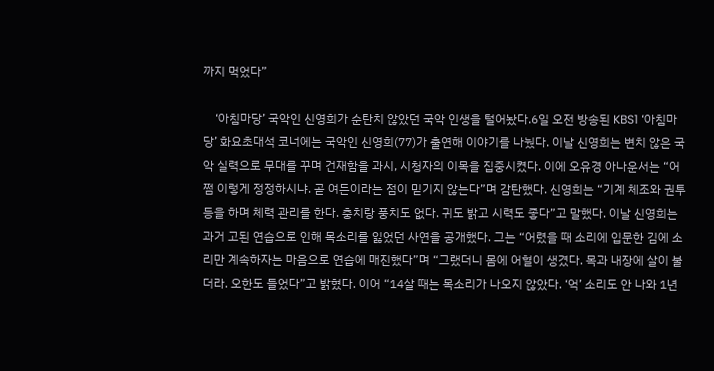까지 먹었다”

    ‘아침마당’ 국악인 신영희가 순탄치 않았던 국악 인생을 털어놨다.6일 오전 방송된 KBS1 ‘아침마당’ 화요초대석 코너에는 국악인 신영희(77)가 출연해 이야기를 나눴다. 이날 신영희는 변치 않은 국악 실력으로 무대를 꾸며 건재함을 과시, 시청자의 이목을 집중시켰다. 이에 오유경 아나운서는 “어쩜 이렇게 정정하시냐. 곧 여든이라는 점이 믿기지 않는다”며 감탄했다. 신영희는 “기계 체조와 권투 등을 하며 체력 관리를 한다. 충치랑 풍치도 없다. 귀도 밝고 시력도 좋다”고 말했다. 이날 신영희는 과거 고된 연습으로 인해 목소리를 잃었던 사연을 공개했다. 그는 “어렸을 때 소리에 입문한 김에 소리만 계속하자는 마음으로 연습에 매진했다”며 “그랬더니 몸에 어혈이 생겼다. 목과 내장에 살이 불더라. 오한도 들었다”고 밝혔다. 이어 “14살 때는 목소리가 나오지 않았다. ‘억’ 소리도 안 나와 1년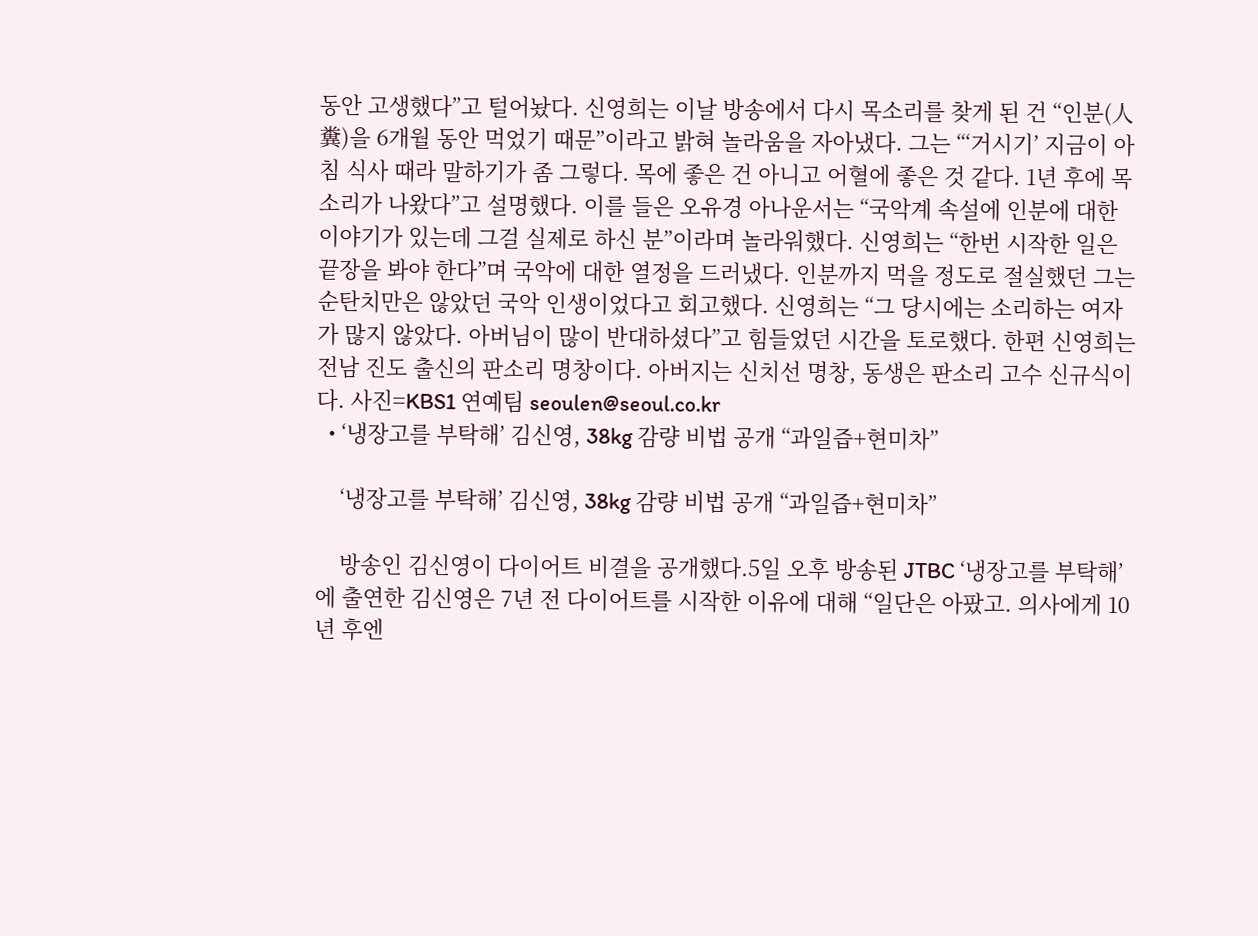동안 고생했다”고 털어놨다. 신영희는 이날 방송에서 다시 목소리를 찾게 된 건 “인분(人糞)을 6개월 동안 먹었기 때문”이라고 밝혀 놀라움을 자아냈다. 그는 “‘거시기’ 지금이 아침 식사 때라 말하기가 좀 그렇다. 목에 좋은 건 아니고 어혈에 좋은 것 같다. 1년 후에 목소리가 나왔다”고 설명했다. 이를 들은 오유경 아나운서는 “국악계 속설에 인분에 대한 이야기가 있는데 그걸 실제로 하신 분”이라며 놀라워했다. 신영희는 “한번 시작한 일은 끝장을 봐야 한다”며 국악에 대한 열정을 드러냈다. 인분까지 먹을 정도로 절실했던 그는 순탄치만은 않았던 국악 인생이었다고 회고했다. 신영희는 “그 당시에는 소리하는 여자가 많지 않았다. 아버님이 많이 반대하셨다”고 힘들었던 시간을 토로했다. 한편 신영희는 전남 진도 출신의 판소리 명창이다. 아버지는 신치선 명창, 동생은 판소리 고수 신규식이다. 사진=KBS1 연예팀 seoulen@seoul.co.kr
  • ‘냉장고를 부탁해’ 김신영, 38kg 감량 비법 공개 “과일즙+현미차”

    ‘냉장고를 부탁해’ 김신영, 38kg 감량 비법 공개 “과일즙+현미차”

    방송인 김신영이 다이어트 비결을 공개했다.5일 오후 방송된 JTBC ‘냉장고를 부탁해’에 출연한 김신영은 7년 전 다이어트를 시작한 이유에 대해 “일단은 아팠고. 의사에게 10년 후엔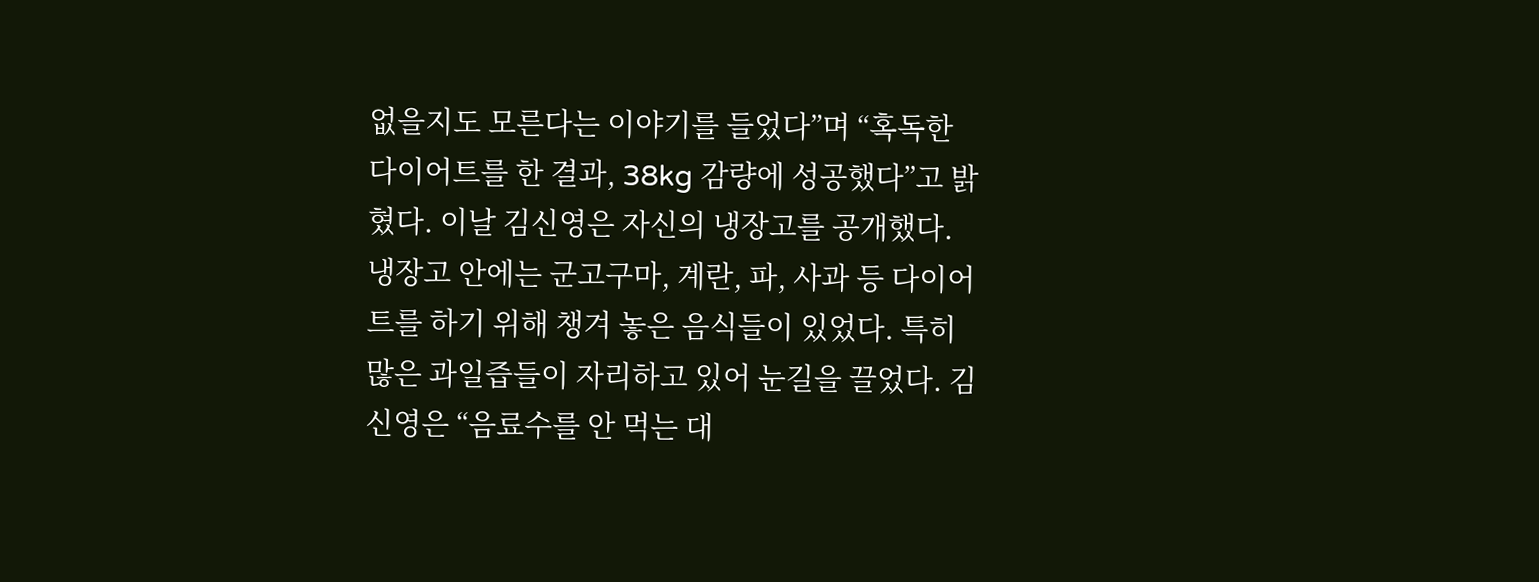없을지도 모른다는 이야기를 들었다”며 “혹독한 다이어트를 한 결과, 38kg 감량에 성공했다”고 밝혔다. 이날 김신영은 자신의 냉장고를 공개했다. 냉장고 안에는 군고구마, 계란, 파, 사과 등 다이어트를 하기 위해 챙겨 놓은 음식들이 있었다. 특히 많은 과일즙들이 자리하고 있어 눈길을 끌었다. 김신영은 “음료수를 안 먹는 대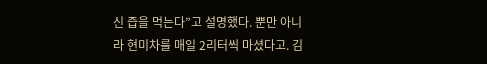신 즙을 먹는다”고 설명했다. 뿐만 아니라 현미차를 매일 2리터씩 마셨다고. 김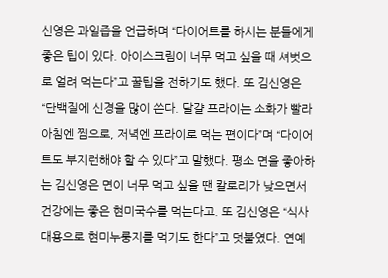신영은 과일즙을 언급하며 “다이어트를 하시는 분들에게 좋은 팁이 있다. 아이스크림이 너무 먹고 싶을 때 셔벗으로 얼려 먹는다”고 꿀팁을 전하기도 했다. 또 김신영은 “단백질에 신경을 많이 쓴다. 달걀 프라이는 소화가 빨라 아침엔 찜으로, 저녁엔 프라이로 먹는 편이다”며 “다이어트도 부지런해야 할 수 있다”고 말했다. 평소 면을 좋아하는 김신영은 면이 너무 먹고 싶을 땐 칼로리가 낮으면서 건강에는 좋은 현미국수를 먹는다고. 또 김신영은 “식사 대용으로 현미누룽지를 먹기도 한다”고 덧붙였다. 연예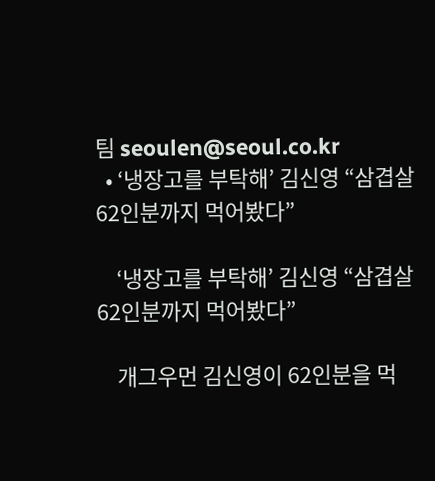팀 seoulen@seoul.co.kr
  • ‘냉장고를 부탁해’ 김신영 “삼겹살 62인분까지 먹어봤다”

    ‘냉장고를 부탁해’ 김신영 “삼겹살 62인분까지 먹어봤다”

    개그우먼 김신영이 62인분을 먹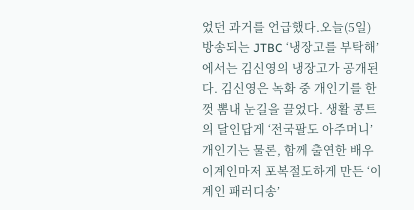었던 과거를 언급했다.오늘(5일) 방송되는 JTBC ‘냉장고를 부탁해’에서는 김신영의 냉장고가 공개된다. 김신영은 녹화 중 개인기를 한껏 뽐내 눈길을 끌었다. 생활 콩트의 달인답게 ‘전국팔도 아주머니’ 개인기는 물론, 함께 출연한 배우 이계인마저 포복절도하게 만든 ‘이계인 패러디송’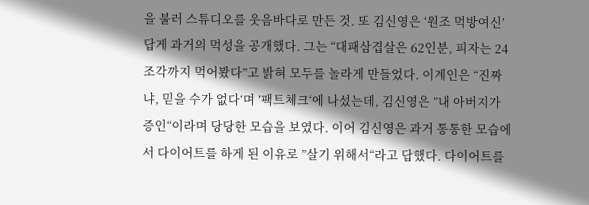을 불러 스튜디오를 웃음바다로 만든 것. 또 김신영은 ‘원조 먹방여신’답게 과거의 먹성을 공개했다. 그는 “대패삼겹살은 62인분, 피자는 24조각까지 먹어봤다”고 밝혀 모두를 놀라게 만들었다. 이계인은 “진짜냐, 믿을 수가 없다‘며 ’팩트체크‘에 나섰는데, 김신영은 ”내 아버지가 증인“이라며 당당한 모습을 보였다. 이어 김신영은 과거 통통한 모습에서 다이어트를 하게 된 이유로 ”살기 위해서“라고 답했다. 다이어트를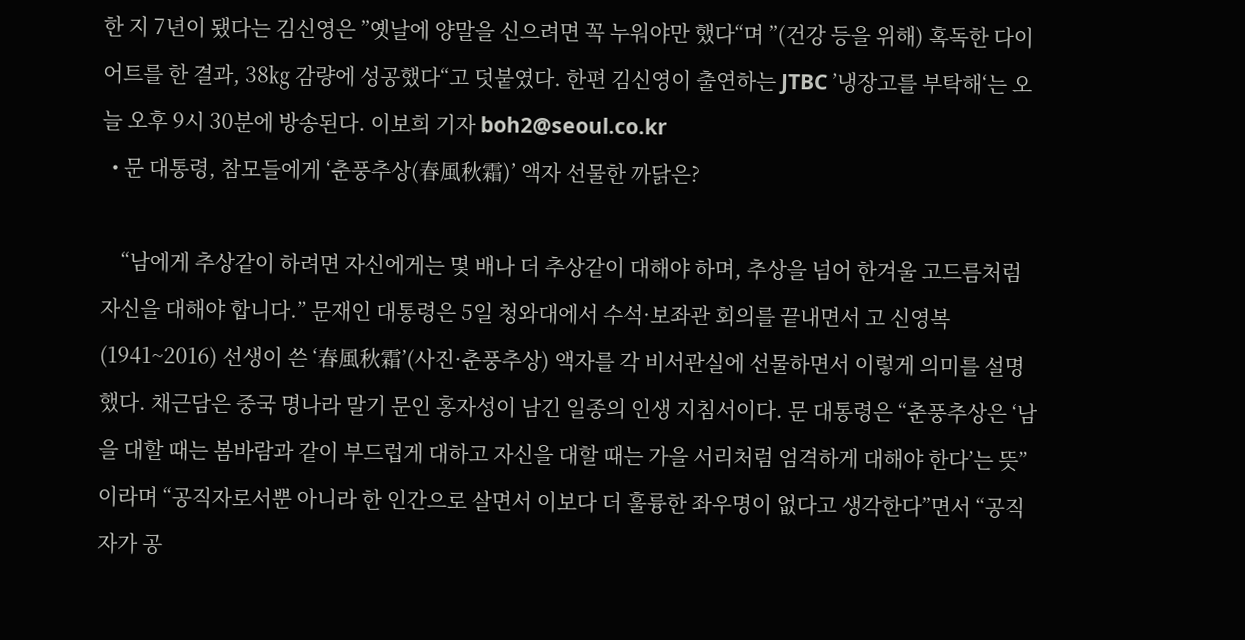한 지 7년이 됐다는 김신영은 ”옛날에 양말을 신으려면 꼭 누워야만 했다“며 ”(건강 등을 위해) 혹독한 다이어트를 한 결과, 38㎏ 감량에 성공했다“고 덧붙였다. 한편 김신영이 출연하는 JTBC ’냉장고를 부탁해‘는 오늘 오후 9시 30분에 방송된다. 이보희 기자 boh2@seoul.co.kr
  • 문 대통령, 참모들에게 ‘춘풍추상(春風秋霜)’ 액자 선물한 까닭은?

    “남에게 추상같이 하려면 자신에게는 몇 배나 더 추상같이 대해야 하며, 추상을 넘어 한겨울 고드름처럼 자신을 대해야 합니다.” 문재인 대통령은 5일 청와대에서 수석·보좌관 회의를 끝내면서 고 신영복(1941~2016) 선생이 쓴 ‘春風秋霜’(사진·춘풍추상) 액자를 각 비서관실에 선물하면서 이렇게 의미를 설명했다. 채근담은 중국 명나라 말기 문인 홍자성이 남긴 일종의 인생 지침서이다. 문 대통령은 “춘풍추상은 ‘남을 대할 때는 봄바람과 같이 부드럽게 대하고 자신을 대할 때는 가을 서리처럼 엄격하게 대해야 한다’는 뜻”이라며 “공직자로서뿐 아니라 한 인간으로 살면서 이보다 더 훌륭한 좌우명이 없다고 생각한다”면서 “공직자가 공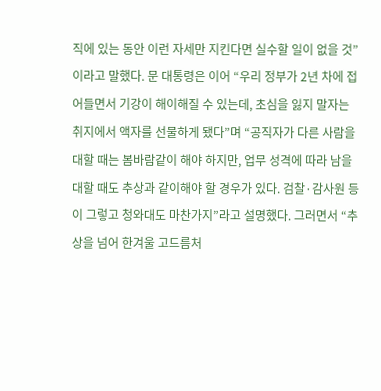직에 있는 동안 이런 자세만 지킨다면 실수할 일이 없을 것”이라고 말했다. 문 대통령은 이어 “우리 정부가 2년 차에 접어들면서 기강이 해이해질 수 있는데, 초심을 잃지 말자는 취지에서 액자를 선물하게 됐다”며 “공직자가 다른 사람을 대할 때는 봄바람같이 해야 하지만, 업무 성격에 따라 남을 대할 때도 추상과 같이해야 할 경우가 있다. 검찰·감사원 등이 그렇고 청와대도 마찬가지”라고 설명했다. 그러면서 “추상을 넘어 한겨울 고드름처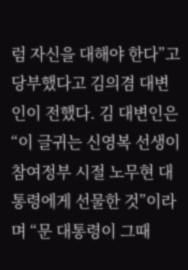럼 자신을 대해야 한다”고 당부했다고 김의겸 대변인이 전했다. 김 대변인은 “이 글귀는 신영복 선생이 참여정부 시절 노무현 대통령에게 선물한 것”이라며 “문 대통령이 그때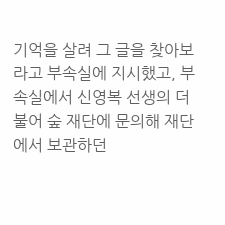기억을 살려 그 글을 찾아보라고 부속실에 지시했고, 부속실에서 신영복 선생의 더불어 숲 재단에 문의해 재단에서 보관하던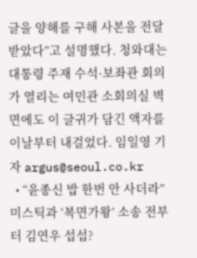글을 양해를 구해 사본을 전달받았다”고 설명했다. 청와대는 대통령 주재 수석·보좌관 회의가 열리는 여민관 소회의실 벽면에도 이 글귀가 담긴 액자를 이날부터 내걸었다. 임일영 기자 argus@seoul.co.kr
  • “윤종신 밥 한번 안 사더라” 미스틱과 ‘복면가왕’ 소송 전부터 김연우 섭섭?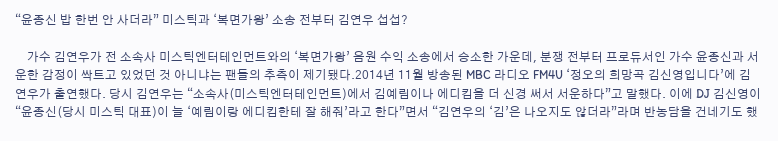“윤종신 밥 한번 안 사더라” 미스틱과 ‘복면가왕’ 소송 전부터 김연우 섭섭?

    가수 김연우가 전 소속사 미스틱엔터테인먼트와의 ‘복면가왕’ 음원 수익 소송에서 승소한 가운데, 분쟁 전부터 프로듀서인 가수 윤종신과 서운한 감정이 싹트고 있었던 것 아니냐는 팬들의 추측이 제기됐다.2014년 11월 방송된 MBC 라디오 FM4U ‘정오의 희망곡 김신영입니다’에 김연우가 출연했다. 당시 김연우는 “소속사(미스틱엔터테인먼트)에서 김예림이나 에디킴을 더 신경 써서 서운하다”고 말했다. 이에 DJ 김신영이 “윤종신(당시 미스틱 대표)이 늘 ‘예림이랑 에디킴한테 잘 해줘’라고 한다”면서 “김연우의 ‘김’은 나오지도 않더라”라며 반농담을 건네기도 했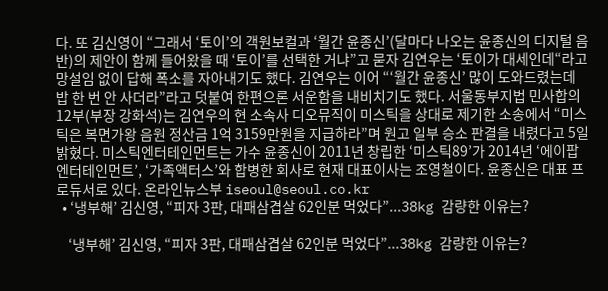다. 또 김신영이 “그래서 ‘토이’의 객원보컬과 ‘월간 윤종신’(달마다 나오는 윤종신의 디지털 음반)의 제안이 함께 들어왔을 때 ‘토이’를 선택한 거냐”고 묻자 김연우는 ‘토이가 대세인데“라고 망설임 없이 답해 폭소를 자아내기도 했다. 김연우는 이어 “‘월간 윤종신’ 많이 도와드렸는데 밥 한 번 안 사더라”라고 덧붙여 한편으론 서운함을 내비치기도 했다. 서울동부지법 민사합의12부(부장 강화석)는 김연우의 현 소속사 디오뮤직이 미스틱을 상대로 제기한 소송에서 “미스틱은 복면가왕 음원 정산금 1억 3159만원을 지급하라”며 원고 일부 승소 판결을 내렸다고 5일 밝혔다. 미스틱엔터테인먼트는 가수 윤종신이 2011년 창립한 ‘미스틱89’가 2014년 ‘에이팝 엔터테인먼트’, ‘가족액터스’와 합병한 회사로 현재 대표이사는 조영철이다. 윤종신은 대표 프로듀서로 있다. 온라인뉴스부 iseoul@seoul.co.kr
  • ‘냉부해’ 김신영, “피자 3판, 대패삼겹살 62인분 먹었다”...38kg 감량한 이유는?

    ‘냉부해’ 김신영, “피자 3판, 대패삼겹살 62인분 먹었다”...38kg 감량한 이유는?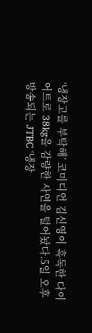‘냉장고를 부탁해’ 코미디언 김신영이 혹독한 다이어트로 38kg을 감량한 사연을 털어놨다.5일 오후 방송되는 JTBC ‘냉장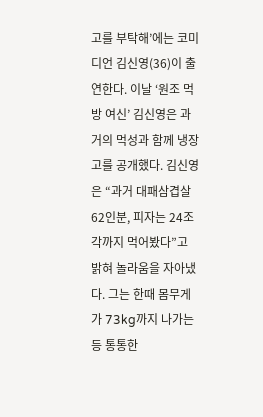고를 부탁해’에는 코미디언 김신영(36)이 출연한다. 이날 ‘원조 먹방 여신’ 김신영은 과거의 먹성과 함께 냉장고를 공개했다. 김신영은 “과거 대패삼겹살 62인분, 피자는 24조각까지 먹어봤다”고 밝혀 놀라움을 자아냈다. 그는 한때 몸무게가 73kg까지 나가는 등 통통한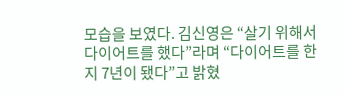모습을 보였다. 김신영은 “살기 위해서 다이어트를 했다”라며 “다이어트를 한 지 7년이 됐다”고 밝혔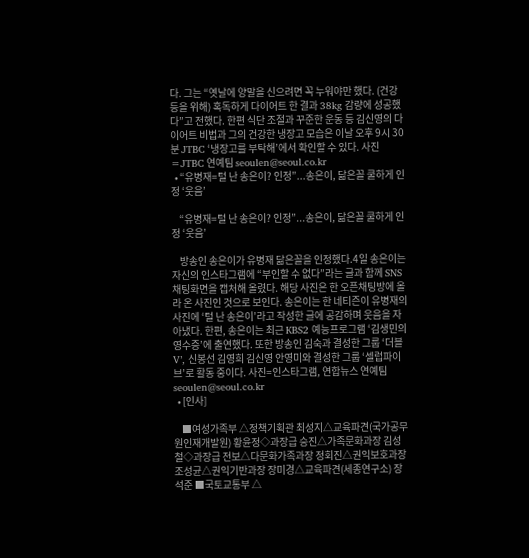다. 그는 “옛날에 양말을 신으려면 꼭 누워야만 했다. (건강 등을 위해) 혹독하게 다이어트 한 결과 38kg 감량에 성공했다”고 전했다. 한편 식단 조절과 꾸준한 운동 등 김신영의 다이어트 비법과 그의 건강한 냉장고 모습은 이날 오후 9시 30분 JTBC ‘냉장고를 부탁해’에서 확인할 수 있다. 사진=JTBC 연예팀 seoulen@seoul.co.kr
  • “유병재=털 난 송은이? 인정”...송은이, 닮은꼴 쿨하게 인정 ‘웃음’

    “유병재=털 난 송은이? 인정”...송은이, 닮은꼴 쿨하게 인정 ‘웃음’

    방송인 송은이가 유병재 닮은꼴을 인정했다.4일 송은이는 자신의 인스타그램에 “부인할 수 없다”라는 글과 함께 SNS 채팅화면을 캡처해 올렸다. 해당 사진은 한 오픈채팅방에 올라 온 사진인 것으로 보인다. 송은이는 한 네티즌이 유병재의 사진에 ‘털 난 송은이’라고 작성한 글에 공감하며 웃음을 자아냈다. 한편, 송은이는 최근 KBS2 예능프로그램 ‘김생민의 영수증’에 출연했다. 또한 방송인 김숙과 결성한 그룹 ‘더블V’, 신봉선 김영희 김신영 안영미와 결성한 그룹 ‘셀럽파이브’로 활동 중이다. 사진=인스타그램, 연합뉴스 연예팀 seoulen@seoul.co.kr
  • [인사]

    ■여성가족부 △정책기획관 최성지△교육파견(국가공무원인재개발원) 황윤정◇과장급 승진△가족문화과장 김성철◇과장급 전보△다문화가족과장 정회진△권익보호과장 조성균△권익기반과장 장미경△교육파견(세종연구소) 장석준 ■국토교통부 △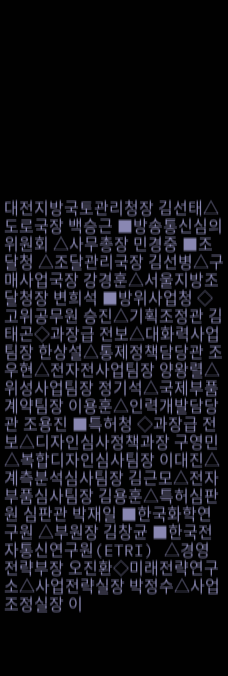대전지방국토관리청장 김선태△도로국장 백승근 ■방송통신심의위원회 △사무총장 민경중 ■조달청 △조달관리국장 김선병△구매사업국장 강경훈△서울지방조달청장 변희석 ■방위사업청 ◇고위공무원 승진△기획조정관 김태곤◇과장급 전보△대화력사업팀장 한상설△통제정책담당관 조우현△전자전사업팀장 양왕렬△위성사업팀장 정기석△국제부품계약팀장 이용훈△인력개발담당관 조용진 ■특허청 ◇과장급 전보△디자인심사정책과장 구영민△복합디자인심사팀장 이대진△계측분석심사팀장 김근모△전자부품심사팀장 김용훈△특허심판원 심판관 박재일 ■한국화학연구원 △부원장 김창균 ■한국전자통신연구원(ETRI) △경영전략부장 오진환◇미래전략연구소△사업전략실장 박정수△사업조정실장 이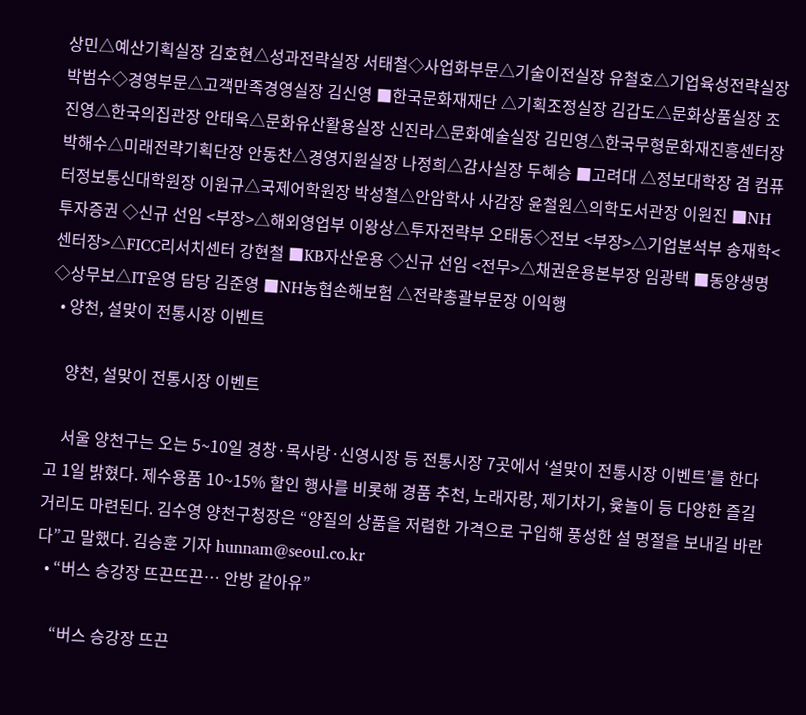상민△예산기획실장 김호현△성과전략실장 서태철◇사업화부문△기술이전실장 유철호△기업육성전략실장 박범수◇경영부문△고객만족경영실장 김신영 ■한국문화재재단 △기획조정실장 김갑도△문화상품실장 조진영△한국의집관장 안태욱△문화유산활용실장 신진라△문화예술실장 김민영△한국무형문화재진흥센터장 박해수△미래전략기획단장 안동찬△경영지원실장 나정희△감사실장 두혜승 ■고려대 △정보대학장 겸 컴퓨터정보통신대학원장 이원규△국제어학원장 박성철△안암학사 사감장 윤철원△의학도서관장 이원진 ■NH투자증권 ◇신규 선임 <부장>△해외영업부 이왕상△투자전략부 오태동◇전보 <부장>△기업분석부 송재학<센터장>△FICC리서치센터 강현철 ■KB자산운용 ◇신규 선임 <전무>△채권운용본부장 임광택 ■동양생명 ◇상무보△IT운영 담당 김준영 ■NH농협손해보험 △전략총괄부문장 이익행
  • 양천, 설맞이 전통시장 이벤트

    양천, 설맞이 전통시장 이벤트

    서울 양천구는 오는 5~10일 경창·목사랑·신영시장 등 전통시장 7곳에서 ‘설맞이 전통시장 이벤트’를 한다고 1일 밝혔다. 제수용품 10~15% 할인 행사를 비롯해 경품 추천, 노래자랑, 제기차기, 윷놀이 등 다양한 즐길거리도 마련된다. 김수영 양천구청장은 “양질의 상품을 저렴한 가격으로 구입해 풍성한 설 명절을 보내길 바란다”고 말했다. 김승훈 기자 hunnam@seoul.co.kr
  • “버스 승강장 뜨끈뜨끈… 안방 같아유”

    “버스 승강장 뜨끈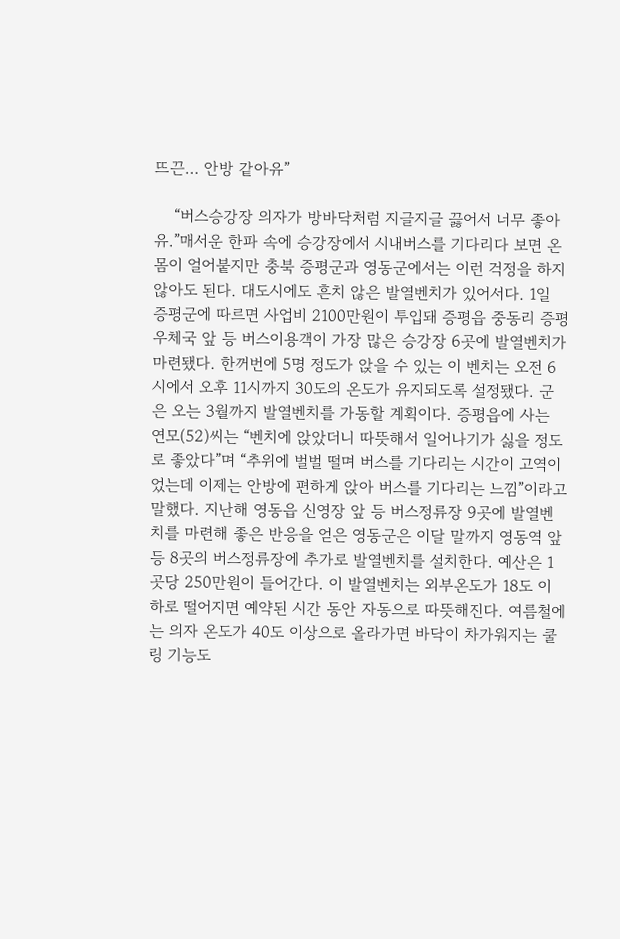뜨끈… 안방 같아유”

    “버스승강장 의자가 방바닥처럼 지글지글 끓어서 너무 좋아유.”매서운 한파 속에 승강장에서 시내버스를 기다리다 보면 온몸이 얼어붙지만 충북 증평군과 영동군에서는 이런 걱정을 하지 않아도 된다. 대도시에도 흔치 않은 발열벤치가 있어서다. 1일 증평군에 따르면 사업비 2100만원이 투입돼 증평읍 중동리 증평우체국 앞 등 버스이용객이 가장 많은 승강장 6곳에 발열벤치가 마련됐다. 한꺼번에 5명 정도가 앉을 수 있는 이 벤치는 오전 6시에서 오후 11시까지 30도의 온도가 유지되도록 설정됐다. 군은 오는 3월까지 발열벤치를 가동할 계획이다. 증평읍에 사는 연모(52)씨는 “벤치에 앉았더니 따뜻해서 일어나기가 싫을 정도로 좋았다”며 “추위에 벌벌 떨며 버스를 기다리는 시간이 고역이었는데 이제는 안방에 편하게 앉아 버스를 기다리는 느낌”이라고 말했다. 지난해 영동읍 신영장 앞 등 버스정류장 9곳에 발열벤치를 마련해 좋은 반응을 얻은 영동군은 이달 말까지 영동역 앞 등 8곳의 버스정류장에 추가로 발열벤치를 설치한다. 예산은 1곳당 250만원이 들어간다. 이 발열벤치는 외부온도가 18도 이하로 떨어지면 예약된 시간 동안 자동으로 따뜻해진다. 여름철에는 의자 온도가 40도 이상으로 올라가면 바닥이 차가워지는 쿨링 기능도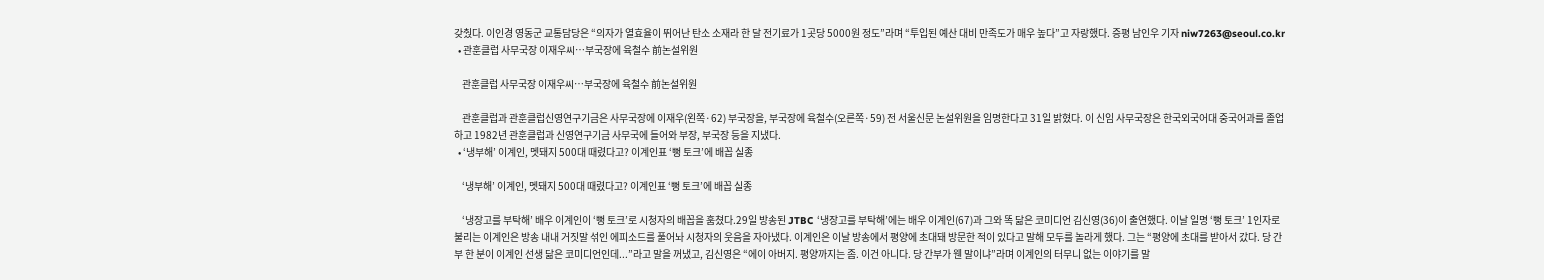갖췄다. 이인경 영동군 교통담당은 “의자가 열효율이 뛰어난 탄소 소재라 한 달 전기료가 1곳당 5000원 정도”라며 “투입된 예산 대비 만족도가 매우 높다”고 자랑했다. 증평 남인우 기자 niw7263@seoul.co.kr
  • 관훈클럽 사무국장 이재우씨…부국장에 육철수 前논설위원

    관훈클럽 사무국장 이재우씨…부국장에 육철수 前논설위원

    관훈클럽과 관훈클럽신영연구기금은 사무국장에 이재우(왼쪽·62) 부국장을, 부국장에 육철수(오른쪽·59) 전 서울신문 논설위원을 임명한다고 31일 밝혔다. 이 신임 사무국장은 한국외국어대 중국어과를 졸업하고 1982년 관훈클럽과 신영연구기금 사무국에 들어와 부장, 부국장 등을 지냈다.
  • ‘냉부해’ 이계인, 멧돼지 500대 때렸다고? 이계인표 ‘뻥 토크’에 배꼽 실종

    ‘냉부해’ 이계인, 멧돼지 500대 때렸다고? 이계인표 ‘뻥 토크’에 배꼽 실종

    ‘냉장고를 부탁해’ 배우 이계인이 ‘뻥 토크’로 시청자의 배꼽을 훔쳤다.29일 방송된 JTBC ‘냉장고를 부탁해’에는 배우 이계인(67)과 그와 똑 닮은 코미디언 김신영(36)이 출연했다. 이날 일명 ‘뻥 토크’ 1인자로 불리는 이계인은 방송 내내 거짓말 섞인 에피소드를 풀어놔 시청자의 웃음을 자아냈다. 이계인은 이날 방송에서 평양에 초대돼 방문한 적이 있다고 말해 모두를 놀라게 했다. 그는 “평양에 초대를 받아서 갔다. 당 간부 한 분이 이계인 선생 닮은 코미디언인데...”라고 말을 꺼냈고, 김신영은 “에이 아버지. 평양까지는 좀. 이건 아니다. 당 간부가 웬 말이냐”라며 이계인의 터무니 없는 이야기를 말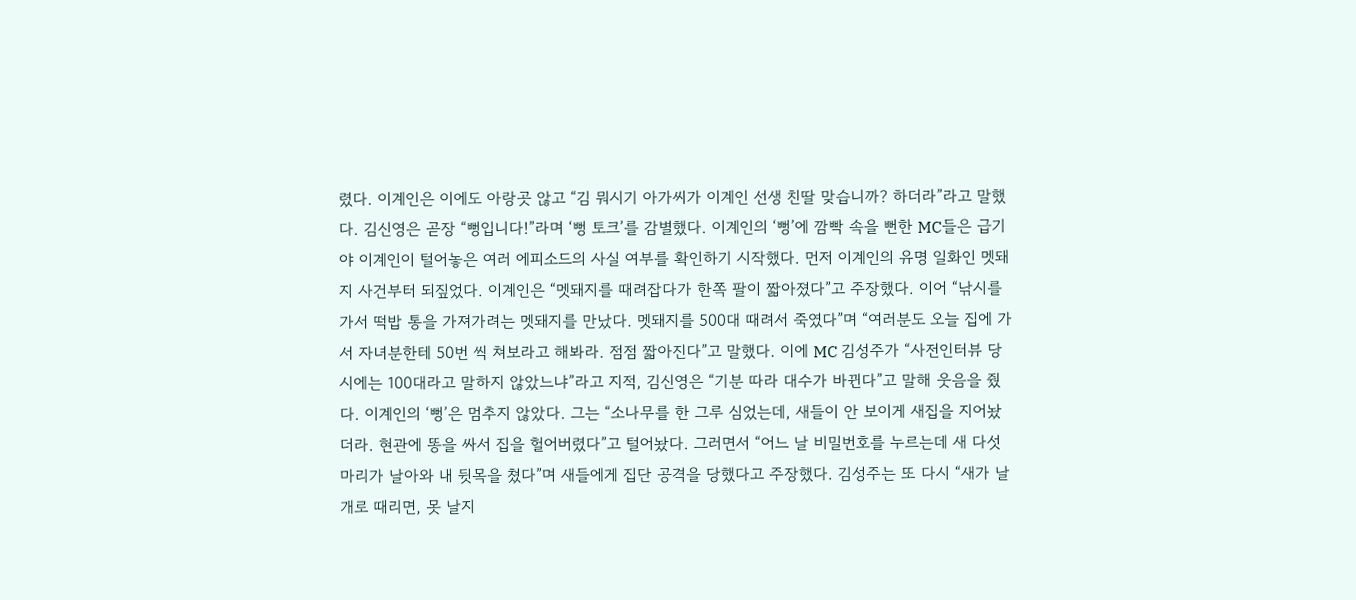렸다. 이계인은 이에도 아랑곳 않고 “김 뭐시기 아가씨가 이계인 선생 친딸 맞습니까? 하더라”라고 말했다. 김신영은 곧장 “뻥입니다!”라며 ‘뻥 토크’를 감별했다. 이계인의 ‘뻥’에 깜빡 속을 뻔한 MC들은 급기야 이계인이 털어놓은 여러 에피소드의 사실 여부를 확인하기 시작했다. 먼저 이계인의 유명 일화인 멧돼지 사건부터 되짚었다. 이계인은 “멧돼지를 때려잡다가 한쪽 팔이 짧아졌다”고 주장했다. 이어 “낚시를 가서 떡밥 통을 가져가려는 멧돼지를 만났다. 멧돼지를 500대 때려서 죽였다”며 “여러분도 오늘 집에 가서 자녀분한테 50번 씩 쳐보라고 해봐라. 점점 짧아진다”고 말했다. 이에 MC 김성주가 “사전인터뷰 당시에는 100대라고 말하지 않았느냐”라고 지적, 김신영은 “기분 따라 대수가 바뀐다”고 말해 웃음을 줬다. 이계인의 ‘뻥’은 멈추지 않았다. 그는 “소나무를 한 그루 심었는데, 새들이 안 보이게 새집을 지어놨더라. 현관에 똥을 싸서 집을 헐어버렸다”고 털어놨다. 그러면서 “어느 날 비밀번호를 누르는데 새 다섯 마리가 날아와 내 뒷목을 쳤다”며 새들에게 집단 공격을 당했다고 주장했다. 김성주는 또 다시 “새가 날개로 때리면, 못 날지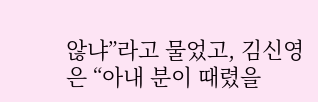않냐”라고 물었고, 김신영은 “아내 분이 때렸을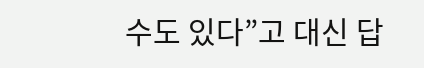수도 있다”고 대신 답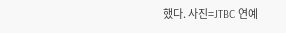했다. 사진=JTBC 연예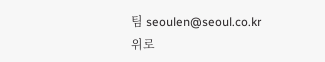팀 seoulen@seoul.co.kr
위로